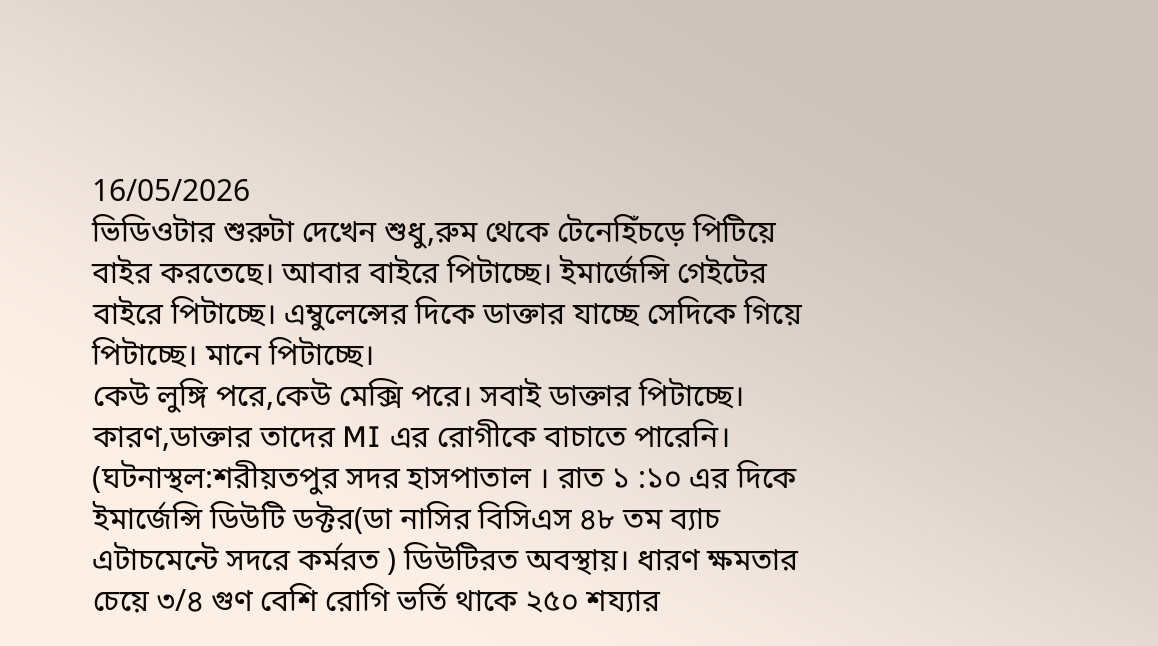16/05/2026
ভিডিওটার শুরুটা দেখেন শুধু,রুম থেকে টেনেহিঁচড়ে পিটিয়ে বাইর করতেছে। আবার বাইরে পিটাচ্ছে। ইমার্জেন্সি গেইটের বাইরে পিটাচ্ছে। এম্বুলেন্সের দিকে ডাক্তার যাচ্ছে সেদিকে গিয়ে পিটাচ্ছে। মানে পিটাচ্ছে।
কেউ লুঙ্গি পরে,কেউ মেক্সি পরে। সবাই ডাক্তার পিটাচ্ছে।
কারণ,ডাক্তার তাদের MI এর রোগীকে বাচাতে পারেনি।
(ঘটনাস্থল:শরীয়তপুর সদর হাসপাতাল । রাত ১ :১০ এর দিকে
ইমার্জেন্সি ডিউটি ডক্টর(ডা নাসির বিসিএস ৪৮ তম ব্যাচ এটাচমেন্টে সদরে কর্মরত ) ডিউটিরত অবস্থায়। ধারণ ক্ষমতার চেয়ে ৩/৪ গুণ বেশি রোগি ভর্তি থাকে ২৫০ শয্যার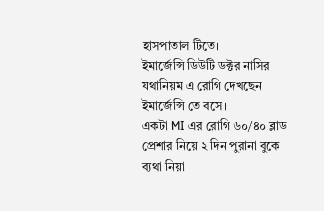হাসপাতাল টিতে।
ইমার্জেন্সি ডিউটি ডক্টর নাসির যথানিয়ম এ রোগি দেখছেন ইমার্জেন্সি তে বসে।
একটা MI এর রোগি ৬০/৪০ ব্লাড প্রেশার নিয়ে ২ দিন পুরানা বুকে ব্যথা নিয়া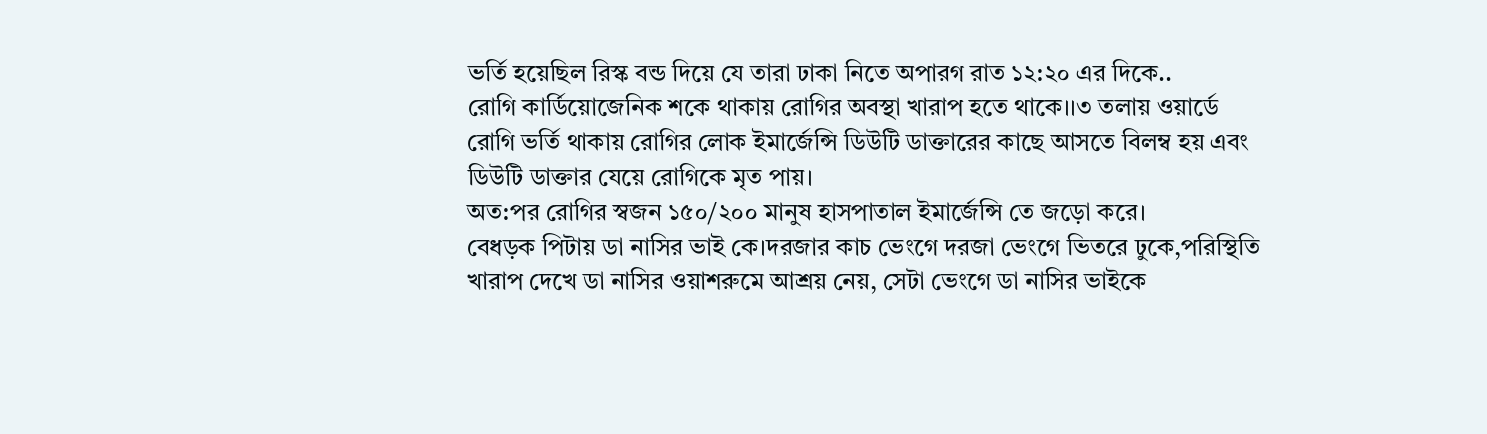ভর্তি হয়েছিল রিস্ক বন্ড দিয়ে যে তারা ঢাকা নিতে অপারগ রাত ১২:২০ এর দিকে..
রোগি কার্ডিয়োজেনিক শকে থাকায় রোগির অবস্থা খারাপ হতে থাকে।।৩ তলায় ওয়ার্ডে রোগি ভর্তি থাকায় রোগির লোক ইমার্জেন্সি ডিউটি ডাক্তারের কাছে আসতে বিলম্ব হয় এবং ডিউটি ডাক্তার যেয়ে রোগিকে মৃত পায়।
অত:পর রোগির স্বজন ১৫০/২০০ মানুষ হাসপাতাল ইমার্জেন্সি তে জড়ো করে।
বেধড়ক পিটায় ডা নাসির ভাই কে।দরজার কাচ ভেংগে দরজা ভেংগে ভিতরে ঢুকে,পরিস্থিতি খারাপ দেখে ডা নাসির ওয়াশরুমে আশ্রয় নেয়, সেটা ভেংগে ডা নাসির ভাইকে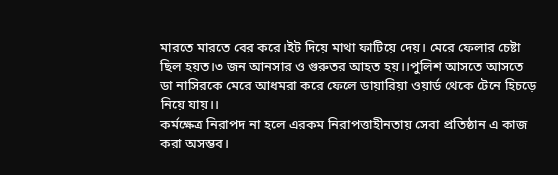মারতে মারতে বের করে।ইট দিয়ে মাথা ফাটিয়ে দেয়। মেরে ফেলার চেষ্টা ছিল হয়ত।৩ জন আনসার ও গুরুতর আহত হয়।।পুলিশ আসতে আসতে ডা নাসিরকে মেরে আধমরা করে ফেলে ডায়ারিয়া ওয়ার্ড থেকে টেনে হিচড়ে নিয়ে যায়।।
কর্মক্ষেত্র নিরাপদ না হলে এরকম নিরাপত্তাহীনতায় সেবা প্রতিষ্ঠান এ কাজ করা অসম্ভব।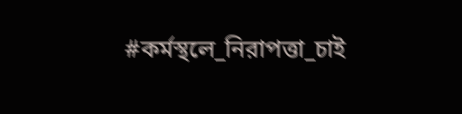#কর্মস্থলে_নিরাপত্তা_চাই